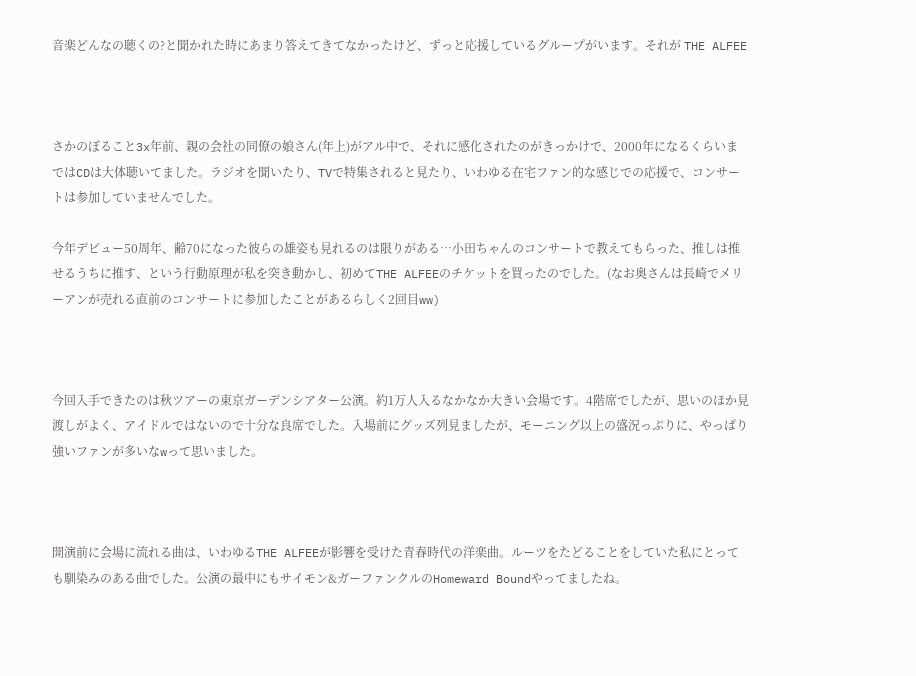音楽どんなの聴くの?と聞かれた時にあまり答えてきてなかったけど、ずっと応援しているグループがいます。それが THE ALFEE



さかのぼること3x年前、親の会社の同僚の娘さん(年上)がアル中で、それに感化されたのがきっかけで、2000年になるくらいまではCDは大体聴いてました。ラジオを聞いたり、TVで特集されると見たり、いわゆる在宅ファン的な感じでの応援で、コンサートは参加していませんでした。

今年デビュー50周年、齢70になった彼らの雄姿も見れるのは限りがある…小田ちゃんのコンサートで教えてもらった、推しは推せるうちに推す、という行動原理が私を突き動かし、初めてTHE ALFEEのチケットを買ったのでした。(なお奥さんは長崎でメリーアンが売れる直前のコンサートに参加したことがあるらしく2回目ww)



今回入手できたのは秋ツアーの東京ガーデンシアター公演。約1万人入るなかなか大きい会場です。4階席でしたが、思いのほか見渡しがよく、アイドルではないので十分な良席でした。入場前にグッズ列見ましたが、モーニング以上の盛況っぷりに、やっぱり強いファンが多いなwって思いました。



開演前に会場に流れる曲は、いわゆるTHE ALFEEが影響を受けた青春時代の洋楽曲。ルーツをたどることをしていた私にとっても馴染みのある曲でした。公演の最中にもサイモン&ガーファンクルのHomeward Boundやってましたね。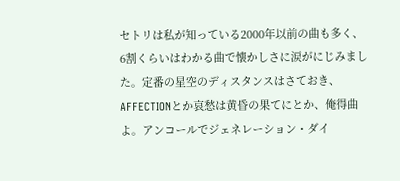セトリは私が知っている2000年以前の曲も多く、6割くらいはわかる曲で懐かしさに涙がにじみました。定番の星空のディスタンスはさておき、AFFECTIONとか哀愁は黄昏の果てにとか、俺得曲よ。アンコールでジェネレーション・ダイ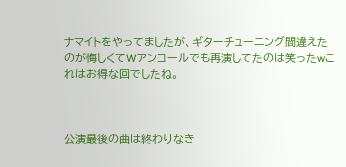ナマイトをやってましたが、ギターチューニング間違えたのが悔しくてWアンコールでも再演してたのは笑ったwこれはお得な回でしたね。



公演最後の曲は終わりなき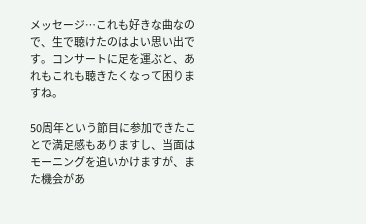メッセージ…これも好きな曲なので、生で聴けたのはよい思い出です。コンサートに足を運ぶと、あれもこれも聴きたくなって困りますね。

50周年という節目に参加できたことで満足感もありますし、当面はモーニングを追いかけますが、また機会があ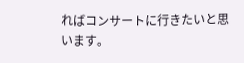ればコンサートに行きたいと思います。